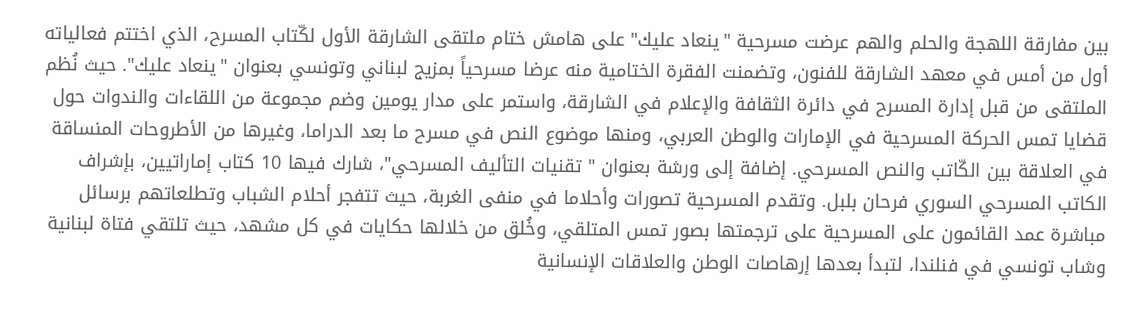بين مفارقة اللهجة والحلم والهم عرضت مسرحية "ينعاد عليك" على هامش ختام ملتقى الشارقة الأول لكّتاب المسرح، الذي اختتم فعالياته أول من أمس في معهد الشارقة للفنون، وتضمنت الفقرة الختامية منه عرضا مسرحياً بمزيج لبناني وتونسي بعنوان "ينعاد عليك". حيث نُظم الملتقى من قبل إدارة المسرح في دائرة الثقافة والإعلام في الشارقة، واستمر على مدار يومين وضم مجموعة من اللقاءات والندوات حول قضايا تمس الحركة المسرحية في الإمارات والوطن العربي، ومنها موضوع النص في مسرح ما بعد الدراما، وغيرها من الأطروحات المنساقة في العلاقة بين الكّاتب والنص المسرحي. إضافة إلى ورشة بعنوان " تقنيات التأليف المسرحي"، شارك فيها 10 كتاب إماراتيين، بإشراف الكاتب المسرحي السوري فرحان بلبل. وتقدم المسرحية تصورات وأحلاما في منفى الغربة، حيث تتفجر أحلام الشباب وتطلعاتهم برسائل مباشرة عمد القائمون على المسرحية على ترجمتها بصور تمس المتلقي، وخُلق من خلالها حكايات في كل مشهد، حيث تلتقي فتاة لبنانية وشاب تونسي في فنلندا، لتبدأ بعدها إرهاصات الوطن والعلاقات الإنسانية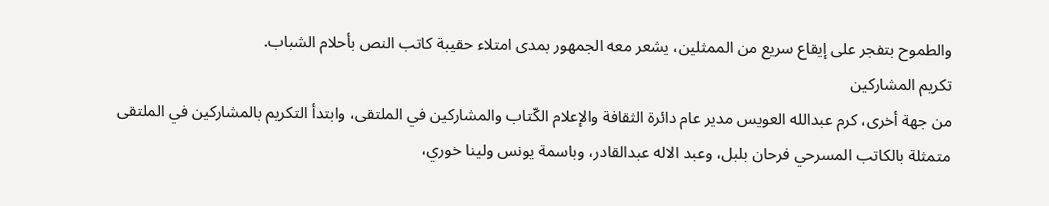والطموح بتفجر على إيقاع سريع من الممثلين، يشعر معه الجمهور بمدى امتلاء حقيبة كاتب النص بأحلام الشباب.
تكريم المشاركين
من جهة أخرى، كرم عبدالله العويس مدير عام دائرة الثقافة والإعلام الكّتاب والمشاركين في الملتقى، وابتدأ التكريم بالمشاركين في الملتقى متمثلة بالكاتب المسرحي فرحان بلبل، وعبد الاله عبدالقادر، وباسمة يونس ولينا خوري،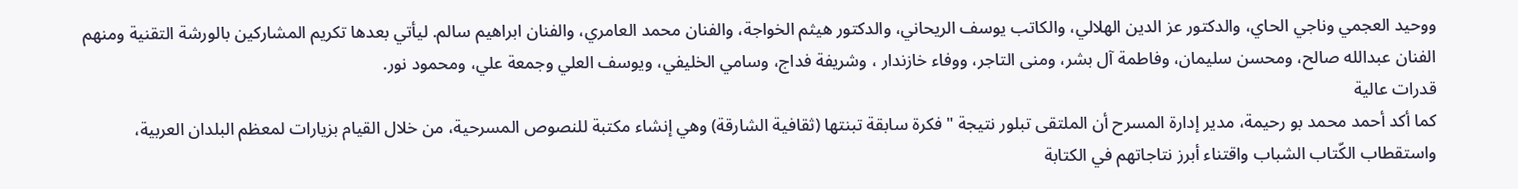ووحيد العجمي وناجي الحاي، والدكتور عز الدين الهلالي، والكاتب يوسف الريحاني، والدكتور هيثم الخواجة، والفنان محمد العامري، والفنان ابراهيم سالم. ليأتي بعدها تكريم المشاركين بالورشة التقنية ومنهم الفنان عبدالله صالح، ومحسن سليمان، وفاطمة آل بشر، ومنى التاجر، ووفاء خازندار ، وشريفة فداج، وسامي الخليفي، ويوسف العلي وجمعة علي، ومحمود نور.
قدرات عالية
كما أكد أحمد محمد بو رحيمة، مدير إدارة المسرح أن الملتقى تبلور نتيجة "فكرة سابقة تبنتها (ثقافية الشارقة) وهي إنشاء مكتبة للنصوص المسرحية، من خلال القيام بزيارات لمعظم البلدان العربية، واستقطاب الكّتاب الشباب واقتناء أبرز نتاجاتهم في الكتابة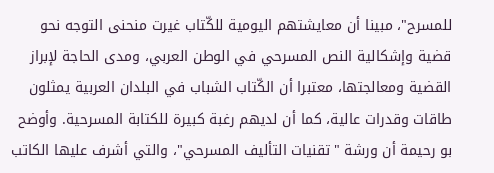للمسرح"، مبينا أن معايشتهم اليومية للكّتاب غيرت منحنى التوجه نحو قضية وإشكالية النص المسرحي في الوطن العربي، ومدى الحاجة لإبراز القضية ومعالجتها، معتبرا أن الكّتاب الشباب في البلدان العربية يمثلون طاقات وقدرات عالية، كما أن لديهم رغبة كبيرة للكتابة المسرحية. وأوضح بو رحيمة أن ورشة "تقنيات التأليف المسرحي"، والتي أشرف عليها الكاتب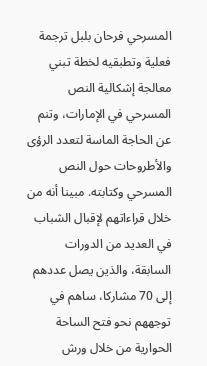المسرحي فرحان بلبل ترجمة فعلية وتطبقيه لخطة تبني معالجة إشكالية النص المسرحي في الإمارات، وتنم عن الحاجة الماسة لتعدد الرؤى والأطروحات حول النص المسرحي وكتابته. مبينا أنه من خلال قراءاتهم لإقبال الشباب في العديد من الدورات السابقة، والذين يصل عددهم إلى 70 مشاركا، ساهم في توجههم نحو فتح الساحة الحوارية من خلال ورش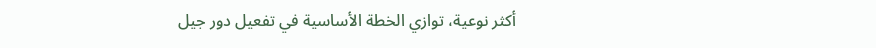أكثر نوعية، توازي الخطة الأساسية في تفعيل دور جيل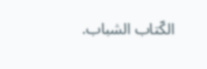الكّتاب الشباب.